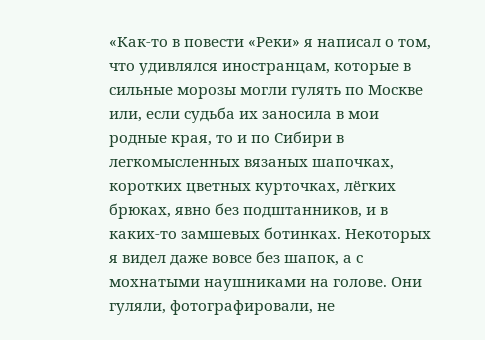«Как-то в повести «Реки» я написал о том, что удивлялся иностранцам, которые в сильные морозы могли гулять по Москве или, если судьба их заносила в мои родные края, то и по Сибири в легкомысленных вязаных шапочках, коротких цветных курточках, лёгких брюках, явно без подштанников, и в каких-то замшевых ботинках. Некоторых я видел даже вовсе без шапок, а с мохнатыми наушниками на голове. Они гуляли, фотографировали, не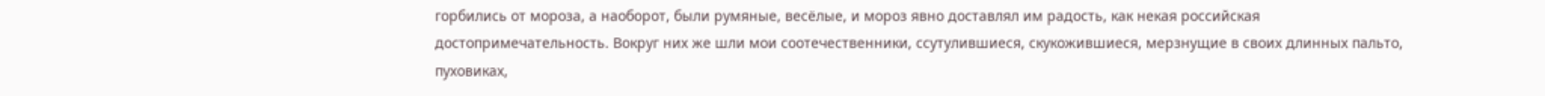горбились от мороза, а наоборот, были румяные, весёлые, и мороз явно доставлял им радость, как некая российская достопримечательность. Вокруг них же шли мои соотечественники, ссутулившиеся, скукожившиеся, мерзнущие в своих длинных пальто, пуховиках,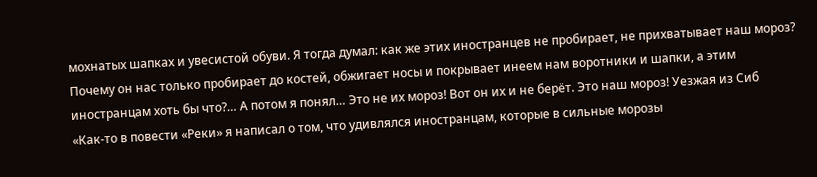мохнатых шапках и увесистой обуви. Я тогда думал: как же этих иностранцев не пробирает, не прихватывает наш мороз? Почему он нас только пробирает до костей, обжигает носы и покрывает инеем нам воротники и шапки, а этим иностранцам хоть бы что?… А потом я понял… Это не их мороз! Вот он их и не берёт. Это наш мороз! Уезжая из Сиб
«Как-то в повести «Реки» я написал о том, что удивлялся иностранцам, которые в сильные морозы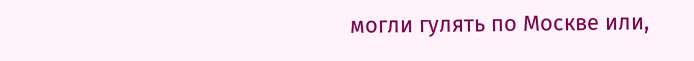могли гулять по Москве или,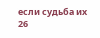если судьба их
26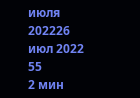июля 202226 июл 2022
55
2 мин